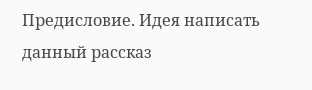Предисловие. Идея написать данный рассказ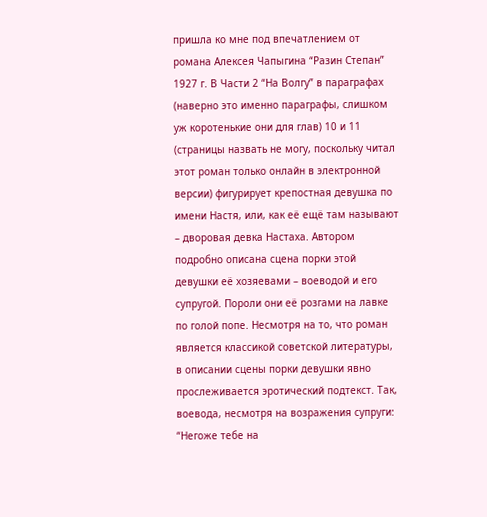пришла ко мне под впечатлением от романа Алексея Чапыгина “Разин Степан” 1927 г. В Части 2 “На Волгу” в параграфах (наверно это именно параграфы, слишком уж коротенькие они для глав) 10 и 11 (страницы назвать не могу, поскольку читал этот роман только онлайн в электронной версии) фигурирует крепостная девушка по имени Настя, или, как её ещё там называют – дворовая девка Настаха. Автором подробно описана сцена порки этой девушки её хозяевами – воеводой и его супругой. Пороли они её розгами на лавке по голой попе. Несмотря на то, что роман является классикой советской литературы, в описании сцены порки девушки явно прослеживается эротический подтекст. Так, воевода, несмотря на возражения супруги: “Негоже тебе на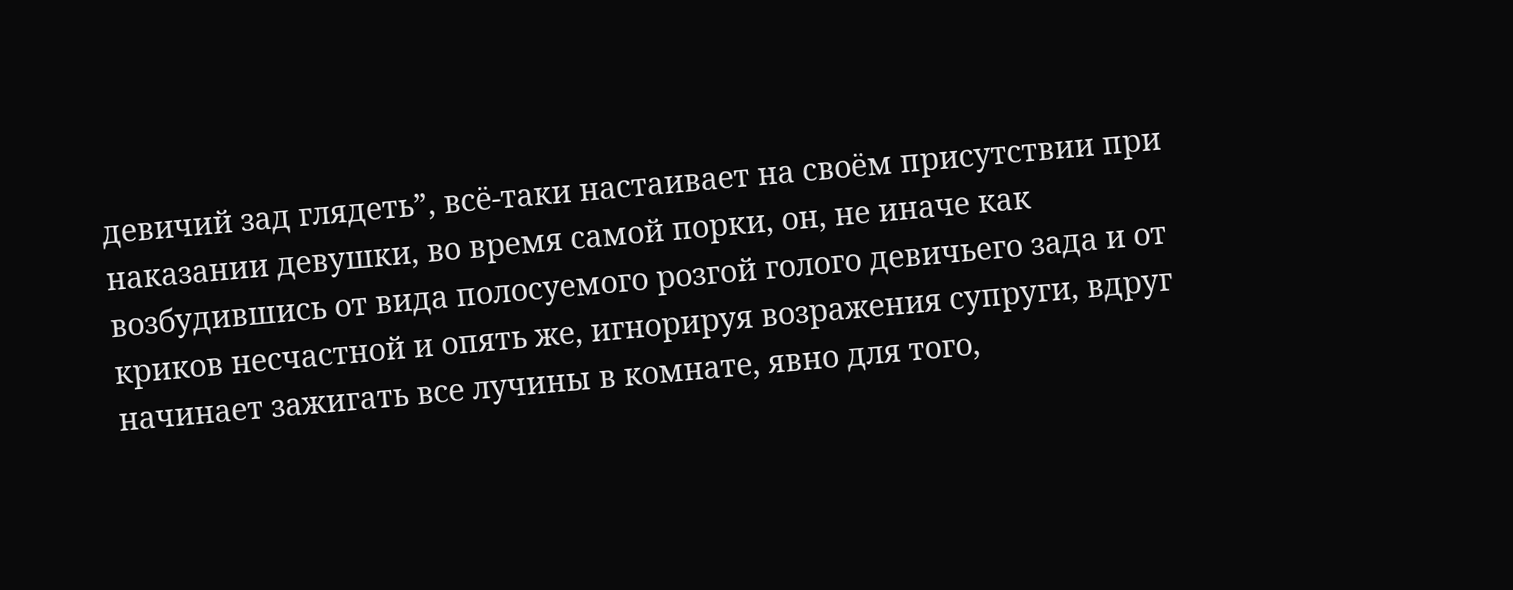девичий зад глядеть”, всё-таки настаивает на своём присутствии при наказании девушки, во время самой порки, он, не иначе как возбудившись от вида полосуемого розгой голого девичьего зада и от криков несчастной и опять же, игнорируя возражения супруги, вдруг начинает зажигать все лучины в комнате, явно для того,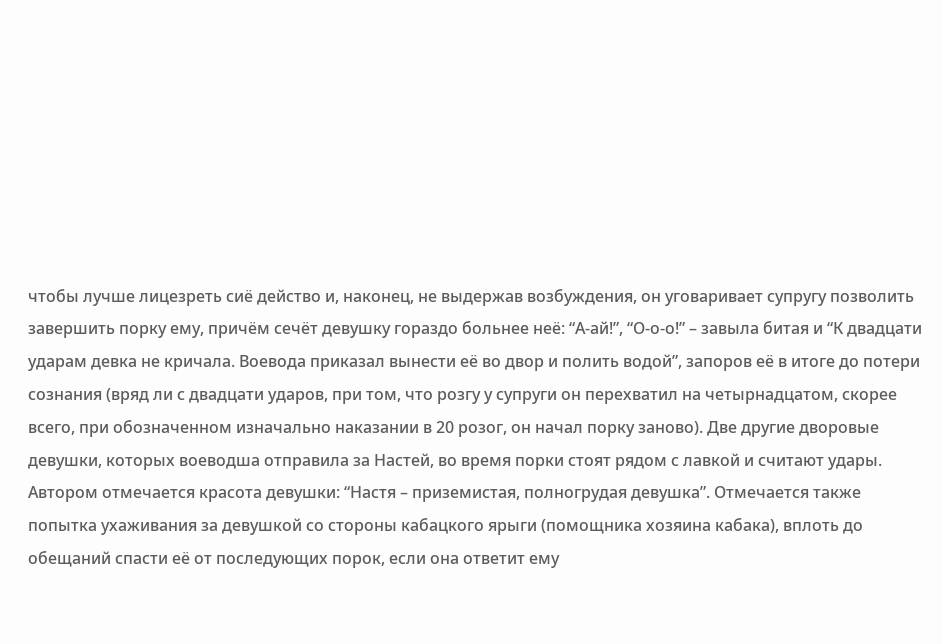чтобы лучше лицезреть сиё действо и, наконец, не выдержав возбуждения, он уговаривает супругу позволить завершить порку ему, причём сечёт девушку гораздо больнее неё: “А-ай!”, “О-о-о!” – завыла битая и “К двадцати ударам девка не кричала. Воевода приказал вынести её во двор и полить водой”, запоров её в итоге до потери сознания (вряд ли с двадцати ударов, при том, что розгу у супруги он перехватил на четырнадцатом, скорее всего, при обозначенном изначально наказании в 20 розог, он начал порку заново). Две другие дворовые девушки, которых воеводша отправила за Настей, во время порки стоят рядом с лавкой и считают удары. Автором отмечается красота девушки: “Настя – приземистая, полногрудая девушка”. Отмечается также попытка ухаживания за девушкой со стороны кабацкого ярыги (помощника хозяина кабака), вплоть до обещаний спасти её от последующих порок, если она ответит ему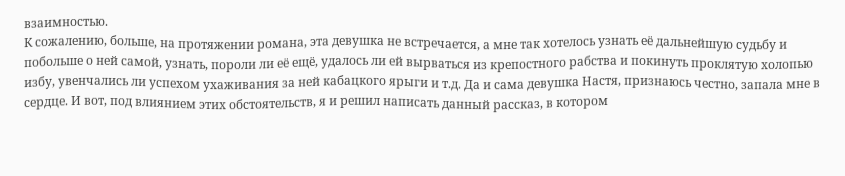взаимностью.
К сожалению, больше, на протяжении романа, эта девушка не встречается, а мне так хотелось узнать её дальнейшую судьбу и побольше о ней самой, узнать, пороли ли её ещё, удалось ли ей вырваться из крепостного рабства и покинуть проклятую холопью избу, увенчались ли успехом ухаживания за ней кабацкого ярыги и т.д. Да и сама девушка Настя, признаюсь честно, запала мне в сердце. И вот, под влиянием этих обстоятельств, я и решил написать данный рассказ, в котором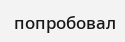попробовал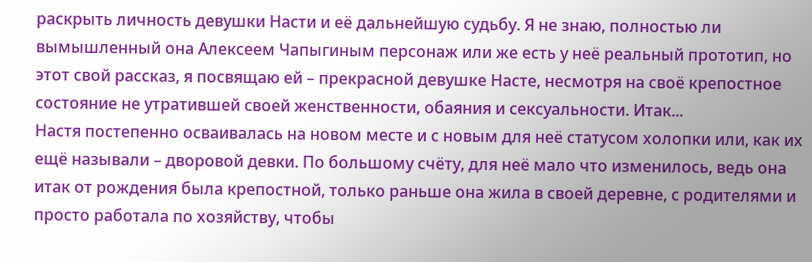раскрыть личность девушки Насти и её дальнейшую судьбу. Я не знаю, полностью ли вымышленный она Алексеем Чапыгиным персонаж или же есть у неё реальный прототип, но этот свой рассказ, я посвящаю ей – прекрасной девушке Насте, несмотря на своё крепостное состояние не утратившей своей женственности, обаяния и сексуальности. Итак...
Настя постепенно осваивалась на новом месте и с новым для неё статусом холопки или, как их ещё называли – дворовой девки. По большому счёту, для неё мало что изменилось, ведь она итак от рождения была крепостной, только раньше она жила в своей деревне, с родителями и просто работала по хозяйству, чтобы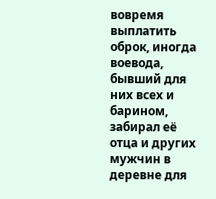вовремя выплатить оброк, иногда воевода, бывший для них всех и барином, забирал её отца и других мужчин в деревне для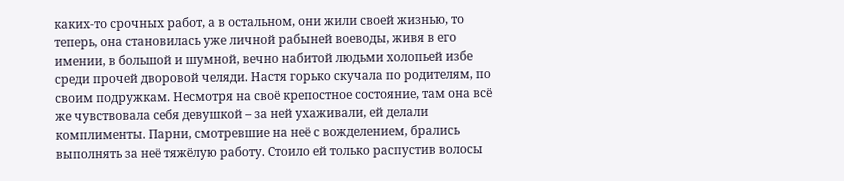каких-то срочных работ, а в остальном, они жили своей жизнью, то теперь, она становилась уже личной рабыней воеводы, живя в его имении, в большой и шумной, вечно набитой людьми холопьей избе среди прочей дворовой челяди. Настя горько скучала по родителям, по своим подружкам. Несмотря на своё крепостное состояние, там она всё же чувствовала себя девушкой – за ней ухаживали, ей делали комплименты. Парни, смотревшие на неё с вожделением, брались выполнять за неё тяжёлую работу. Стоило ей только распустив волосы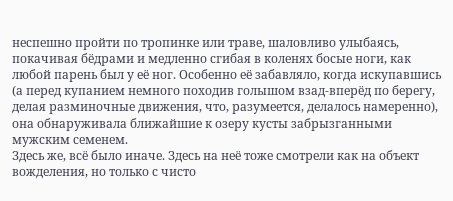неспешно пройти по тропинке или траве, шаловливо улыбаясь, покачивая бёдрами и медленно сгибая в коленях босые ноги, как любой парень был у её ног. Особенно её забавляло, когда искупавшись (а перед купанием немного походив голышом взад-вперёд по берегу, делая разминочные движения, что, разумеется, делалось намеренно), она обнаруживала ближайшие к озеру кусты забрызганными мужским семенем.
Здесь же, всё было иначе. Здесь на неё тоже смотрели как на объект вожделения, но только с чисто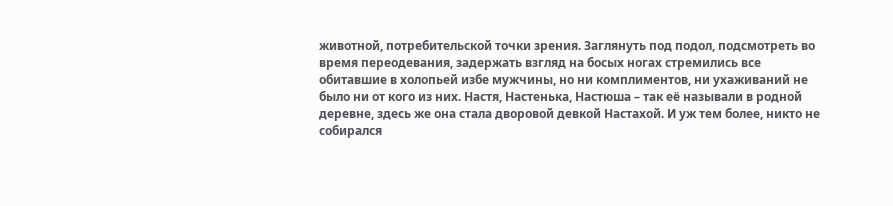животной, потребительской точки зрения. Заглянуть под подол, подсмотреть во время переодевания, задержать взгляд на босых ногах стремились все обитавшие в холопьей избе мужчины, но ни комплиментов, ни ухаживаний не было ни от кого из них. Настя, Настенька, Настюша – так её называли в родной деревне, здесь же она стала дворовой девкой Настахой. И уж тем более, никто не собирался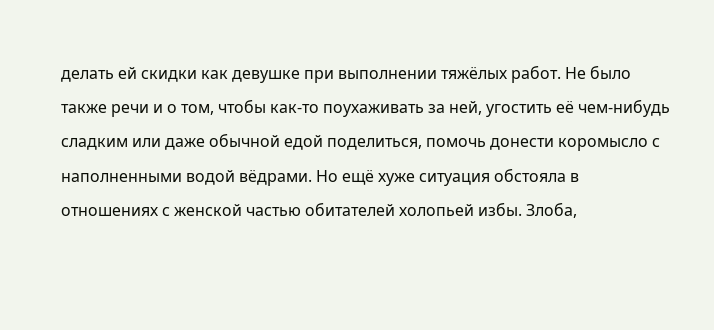делать ей скидки как девушке при выполнении тяжёлых работ. Не было также речи и о том, чтобы как-то поухаживать за ней, угостить её чем-нибудь сладким или даже обычной едой поделиться, помочь донести коромысло с наполненными водой вёдрами. Но ещё хуже ситуация обстояла в отношениях с женской частью обитателей холопьей избы. Злоба,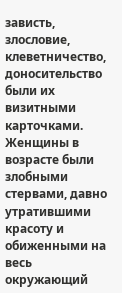зависть, злословие, клеветничество, доносительство были их визитными карточками. Женщины в возрасте были злобными стервами, давно утратившими красоту и обиженными на весь окружающий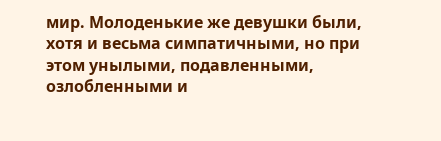мир. Молоденькие же девушки были, хотя и весьма симпатичными, но при этом унылыми, подавленными, озлобленными и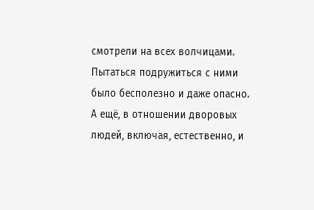смотрели на всех волчицами. Пытаться подружиться с ними было бесполезно и даже опасно.
А ещё, в отношении дворовых людей, включая, естественно, и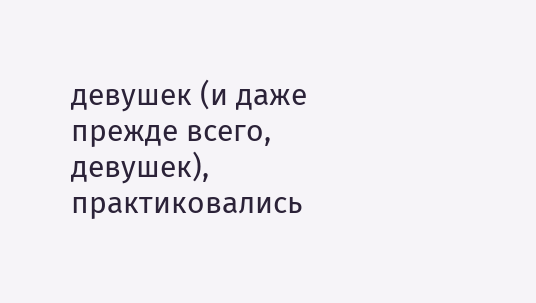девушек (и даже прежде всего, девушек), практиковались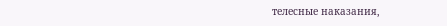телесные наказания,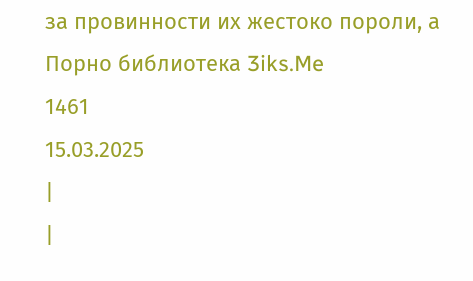за провинности их жестоко пороли, а
Порно библиотека 3iks.Me
1461
15.03.2025
|
|